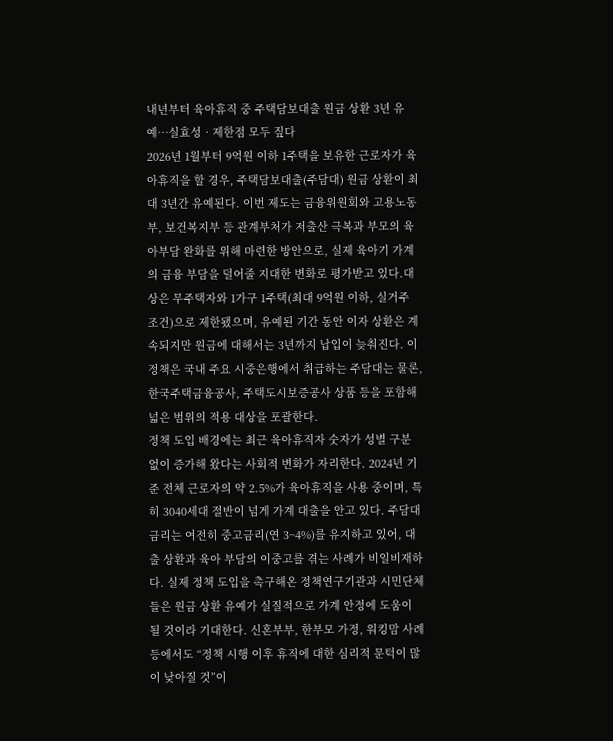내년부터 육아휴직 중 주택담보대출 원금 상환 3년 유예…실효성‧제한점 모두 짚다
2026년 1월부터 9억원 이하 1주택을 보유한 근로자가 육아휴직을 할 경우, 주택담보대출(주담대) 원금 상환이 최대 3년간 유예된다. 이번 제도는 금융위원회와 고용노동부, 보건복지부 등 관계부처가 저출산 극복과 부모의 육아부담 완화를 위해 마련한 방안으로, 실제 육아기 가계의 금융 부담을 덜어줄 지대한 변화로 평가받고 있다.대상은 무주택자와 1가구 1주택(최대 9억원 이하, 실거주 조건)으로 제한됐으며, 유예된 기간 동안 이자 상환은 계속되지만 원금에 대해서는 3년까지 납입이 늦춰진다. 이 정책은 국내 주요 시중은행에서 취급하는 주담대는 물론, 한국주택금융공사, 주택도시보증공사 상품 등을 포함해 넓은 범위의 적용 대상을 포괄한다.
정책 도입 배경에는 최근 육아휴직자 숫자가 성별 구분 없이 증가해 왔다는 사회적 변화가 자리한다. 2024년 기준 전체 근로자의 약 2.5%가 육아휴직을 사용 중이며, 특히 3040세대 절반이 넘게 가계 대출을 안고 있다. 주담대 금리는 여전히 중고금리(연 3~4%)를 유지하고 있어, 대출 상환과 육아 부담의 이중고를 겪는 사례가 비일비재하다. 실제 정책 도입을 촉구해온 정책연구기관과 시민단체들은 원금 상환 유예가 실질적으로 가계 안정에 도움이 될 것이라 기대한다. 신혼부부, 한부모 가정, 워킹맘 사례 등에서도 “정책 시행 이후 휴직에 대한 심리적 문턱이 많이 낮아질 것”이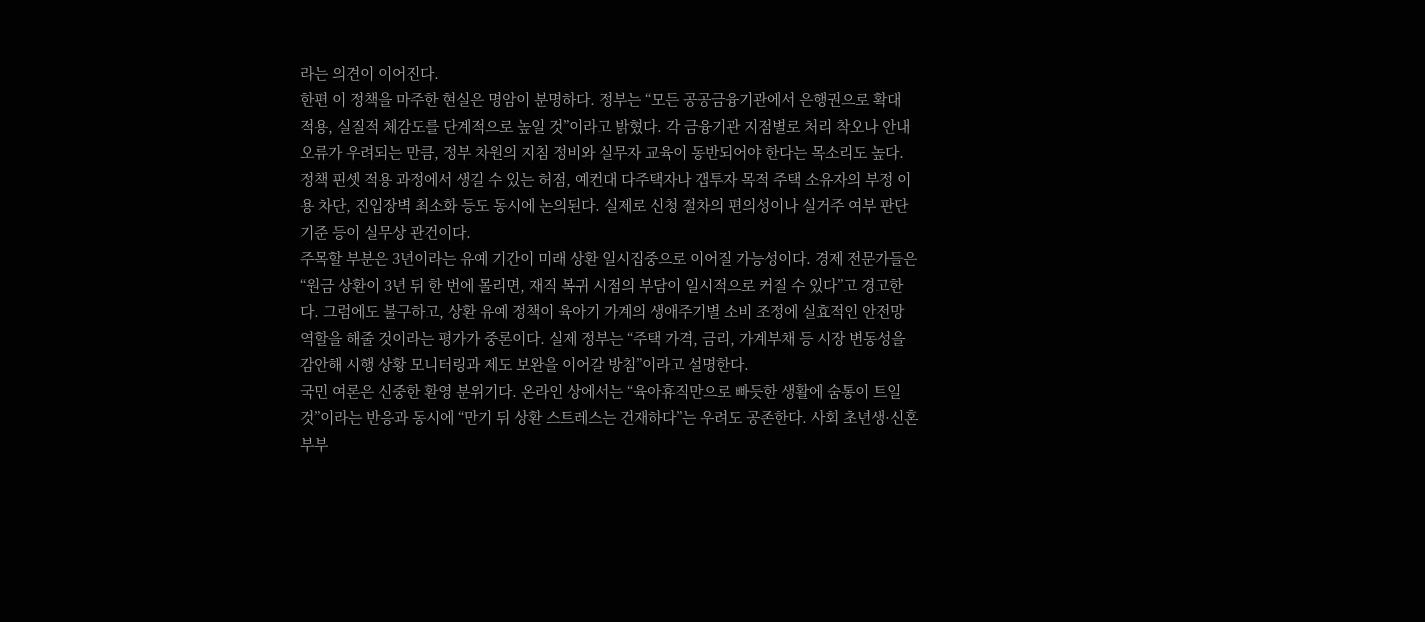라는 의견이 이어진다.
한편 이 정책을 마주한 현실은 명암이 분명하다. 정부는 “모든 공공금융기관에서 은행권으로 확대 적용, 실질적 체감도를 단계적으로 높일 것”이라고 밝혔다. 각 금융기관 지점별로 처리 착오나 안내 오류가 우려되는 만큼, 정부 차원의 지침 정비와 실무자 교육이 동반되어야 한다는 목소리도 높다. 정책 핀셋 적용 과정에서 생길 수 있는 허점, 예컨대 다주택자나 갭투자 목적 주택 소유자의 부정 이용 차단, 진입장벽 최소화 등도 동시에 논의된다. 실제로 신청 절차의 편의성이나 실거주 여부 판단 기준 등이 실무상 관건이다.
주목할 부분은 3년이라는 유예 기간이 미래 상환 일시집중으로 이어질 가능성이다. 경제 전문가들은 “원금 상환이 3년 뒤 한 번에 몰리면, 재직 복귀 시점의 부담이 일시적으로 커질 수 있다”고 경고한다. 그럼에도 불구하고, 상환 유예 정책이 육아기 가계의 생애주기별 소비 조정에 실효적인 안전망 역할을 해줄 것이라는 평가가 중론이다. 실제 정부는 “주택 가격, 금리, 가계부채 등 시장 변동성을 감안해 시행 상황 모니터링과 제도 보완을 이어갈 방침”이라고 설명한다.
국민 여론은 신중한 환영 분위기다. 온라인 상에서는 “육아휴직만으로 빠듯한 생활에 숨통이 트일 것”이라는 반응과 동시에 “만기 뒤 상환 스트레스는 건재하다”는 우려도 공존한다. 사회 초년생·신혼부부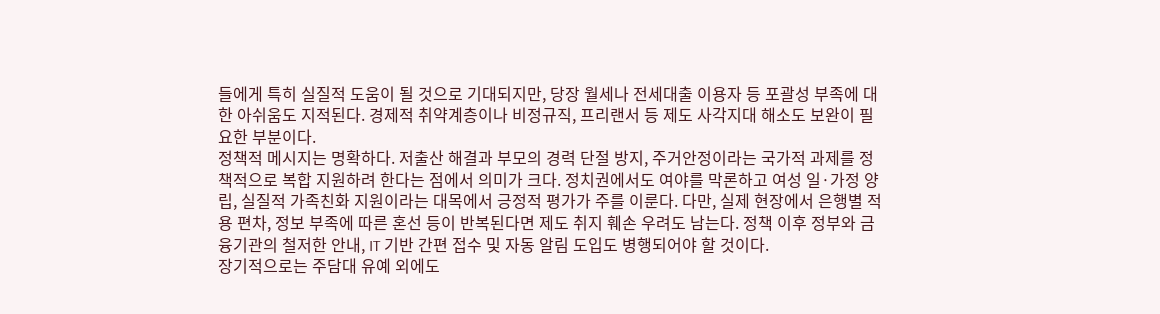들에게 특히 실질적 도움이 될 것으로 기대되지만, 당장 월세나 전세대출 이용자 등 포괄성 부족에 대한 아쉬움도 지적된다. 경제적 취약계층이나 비정규직, 프리랜서 등 제도 사각지대 해소도 보완이 필요한 부분이다.
정책적 메시지는 명확하다. 저출산 해결과 부모의 경력 단절 방지, 주거안정이라는 국가적 과제를 정책적으로 복합 지원하려 한다는 점에서 의미가 크다. 정치권에서도 여야를 막론하고 여성 일·가정 양립, 실질적 가족친화 지원이라는 대목에서 긍정적 평가가 주를 이룬다. 다만, 실제 현장에서 은행별 적용 편차, 정보 부족에 따른 혼선 등이 반복된다면 제도 취지 훼손 우려도 남는다. 정책 이후 정부와 금융기관의 철저한 안내, IT 기반 간편 접수 및 자동 알림 도입도 병행되어야 할 것이다.
장기적으로는 주담대 유예 외에도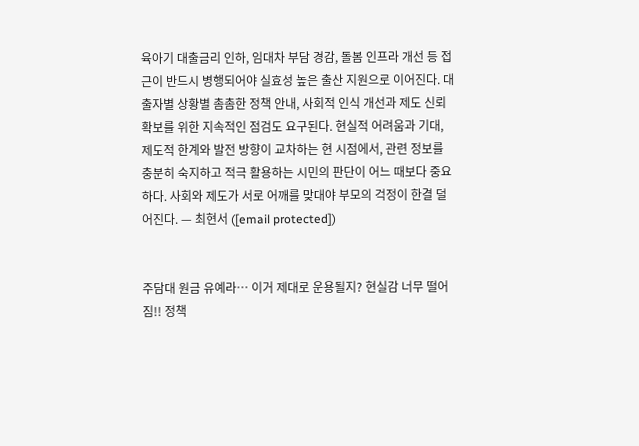육아기 대출금리 인하, 임대차 부담 경감, 돌봄 인프라 개선 등 접근이 반드시 병행되어야 실효성 높은 출산 지원으로 이어진다. 대출자별 상황별 촘촘한 정책 안내, 사회적 인식 개선과 제도 신뢰 확보를 위한 지속적인 점검도 요구된다. 현실적 어려움과 기대, 제도적 한계와 발전 방향이 교차하는 현 시점에서, 관련 정보를 충분히 숙지하고 적극 활용하는 시민의 판단이 어느 때보다 중요하다. 사회와 제도가 서로 어깨를 맞대야 부모의 걱정이 한결 덜어진다. — 최현서 ([email protected])


주담대 원금 유예라… 이거 제대로 운용될지? 현실감 너무 떨어짐!! 정책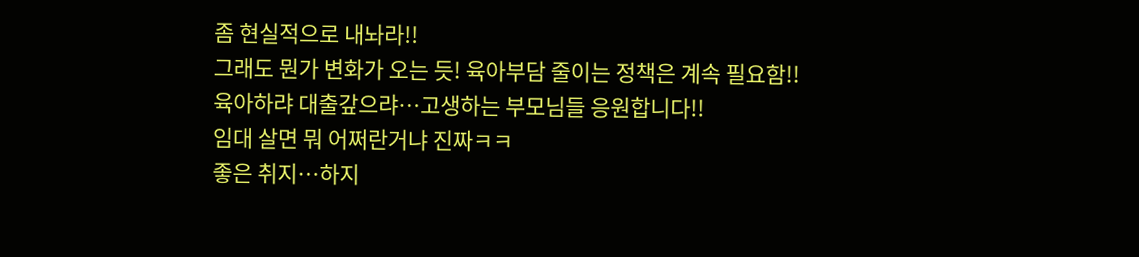좀 현실적으로 내놔라!!
그래도 뭔가 변화가 오는 듯! 육아부담 줄이는 정책은 계속 필요함!!
육아하랴 대출갚으랴…고생하는 부모님들 응원합니다!!
임대 살면 뭐 어쩌란거냐 진짜ㅋㅋ
좋은 취지…하지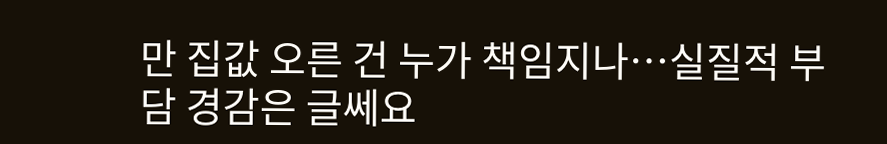만 집값 오른 건 누가 책임지나…실질적 부담 경감은 글쎄요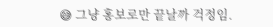😅 그냥 홍보로만 끝날까 걱정임.